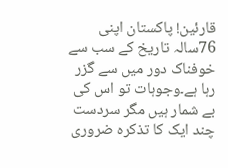قارئین! پاکستان اپنی 76سالہ تاریخ کے سب سے خوفناک دور میں سے گزر رہا ہے۔وجوہات تو اس کی بے شمار ہیں مگر سردست چند ایک کا تذکرہ ضروری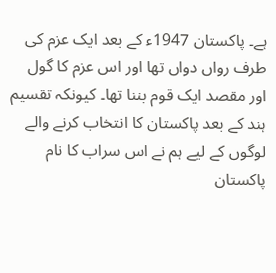ہے۔ پاکستان 1947ء کے بعد ایک عزم کی طرف رواں دواں تھا اور اس عزم کا گول اور مقصد ایک قوم بننا تھا۔ کیونکہ تقسیم ہند کے بعد پاکستان کا انتخاب کرنے والے لوگوں کے لیے ہم نے اس سراب کا نام پاکستان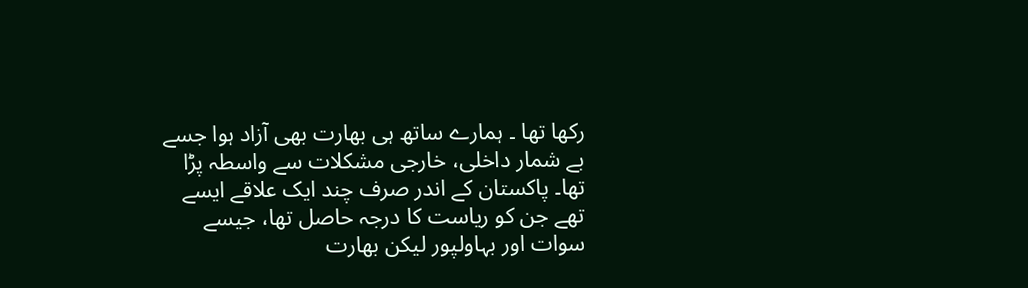رکھا تھا ۔ ہمارے ساتھ ہی بھارت بھی آزاد ہوا جسے بے شمار داخلی، خارجی مشکلات سے واسطہ پڑا تھا۔ پاکستان کے اندر صرف چند ایک علاقے ایسے تھے جن کو ریاست کا درجہ حاصل تھا، جیسے سوات اور بہاولپور لیکن بھارت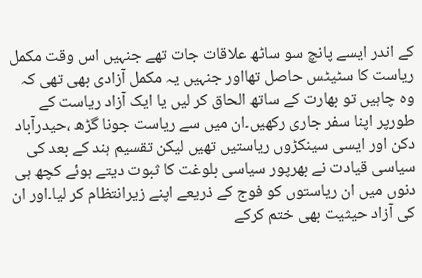کے اندر ایسے پانچ سو ساٹھ علاقات جات تھے جنہیں اس وقت مکمل ریاست کا سٹیٹس حاصل تھااور جنہیں یہ مکمل آزادی بھی تھی کہ وہ چاہیں تو بھارت کے ساتھ الحاق کر لیں یا ایک آزاد ریاست کے طورپر اپنا سفر جاری رکھیں۔ان میں سے ریاست جونا گڑھ ،حیدرآباد دکن اور ایسی سینکڑوں ریاستیں تھیں لیکن تقسیم ہند کے بعد کی سیاسی قیادت نے بھرپور سیاسی بلوغت کا ثبوت دیتے ہوئے کچھ ہی دنوں میں ان ریاستوں کو فوج کے ذریعے اپنے زیرانتظام کر لیا۔اور ان کی آزاد حیثیت بھی ختم کرکے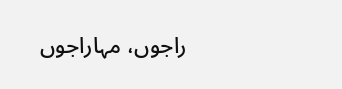راجوں، مہاراجوں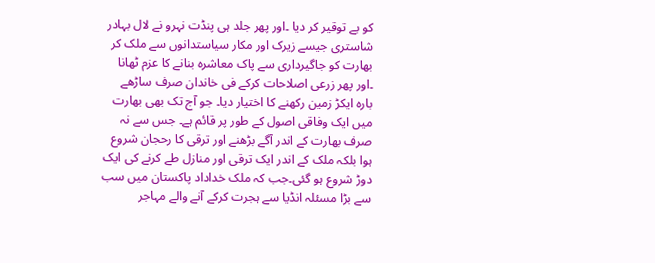کو بے توقیر کر دیا ۔اور پھر جلد ہی پنڈت نہرو نے لال بہادر شاستری جیسے زیرک اور مکار سیاستدانوں سے ملک کر بھارت کو جاگیرداری سے پاک معاشرہ بنانے کا عزم ٹھانا ۔اور پھر زرعی اصلاحات کرکے فی خاندان صرف ساڑھے بارہ ایکڑ زمین رکھنے کا اختیار دیا۔ جو آج تک بھی بھارت میں ایک وفاقی اصول کے طور پر قائم ہے۔ جس سے نہ صرف بھارت کے اندر آگے بڑھنے اور ترقی کا رحجان شروع ہوا بلکہ ملک کے اندر ایک ترقی اور منازل طے کرنے کی ایک دوڑ شروع ہو گئی۔جب کہ ملک خداداد پاکستان میں سب سے بڑا مسئلہ انڈیا سے ہجرت کرکے آنے والے مہاجر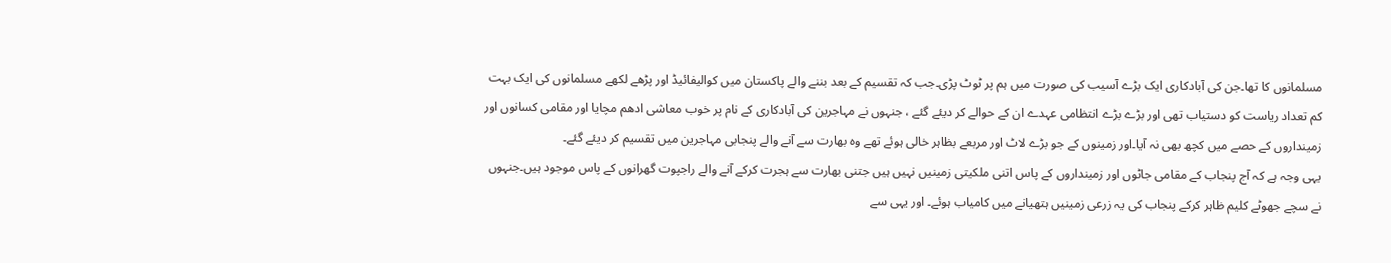مسلمانوں کا تھا۔جن کی آبادکاری ایک بڑے آسیب کی صورت میں ہم پر ٹوٹ پڑی۔جب کہ تقسیم کے بعد بننے والے پاکستان میں کوالیفائیڈ اور پڑھے لکھے مسلمانوں کی ایک بہت کم تعداد ریاست کو دستیاب تھی اور بڑے بڑے انتظامی عہدے ان کے حوالے کر دیئے گئے ، جنہوں نے مہاجرین کی آبادکاری کے نام پر خوب معاشی ادھم مچایا اور مقامی کسانوں اور زمینداروں کے حصے میں کچھ بھی نہ آیا۔اور زمینوں کے جو بڑے لاٹ اور مربعے بظاہر خالی ہوئے تھے وہ بھارت سے آنے والے پنجابی مہاجرین میں تقسیم کر دیئے گئے۔
یہی وجہ ہے کہ آج پنجاب کے مقامی جاٹوں اور زمینداروں کے پاس اتنی ملکیتی زمینیں نہیں ہیں جتنی بھارت سے ہجرت کرکے آنے والے راجپوت گھرانوں کے پاس موجود ہیں۔جنہوں نے سچے جھوٹے کلیم ظاہر کرکے پنجاب کی یہ زرعی زمینیں ہتھیانے میں کامیاب ہوئے۔ اور یہی سے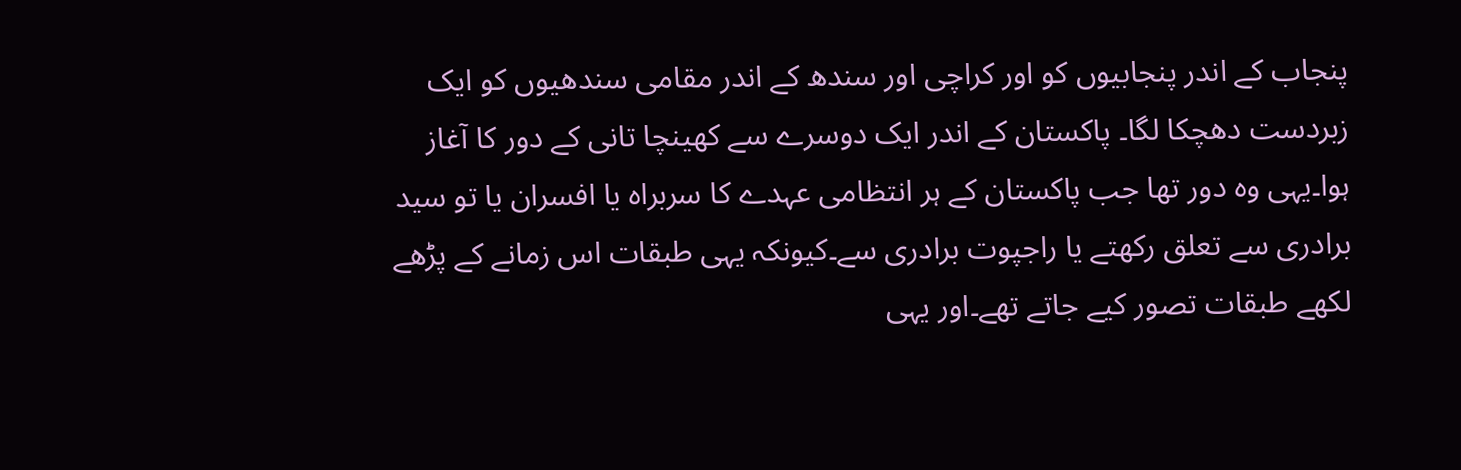پنجاب کے اندر پنجابیوں کو اور کراچی اور سندھ کے اندر مقامی سندھیوں کو ایک زبردست دھچکا لگا۔ پاکستان کے اندر ایک دوسرے سے کھینچا تانی کے دور کا آغاز ہوا۔یہی وہ دور تھا جب پاکستان کے ہر انتظامی عہدے کا سربراہ یا افسران یا تو سید برادری سے تعلق رکھتے یا راجپوت برادری سے۔کیونکہ یہی طبقات اس زمانے کے پڑھے لکھے طبقات تصور کیے جاتے تھے۔اور یہی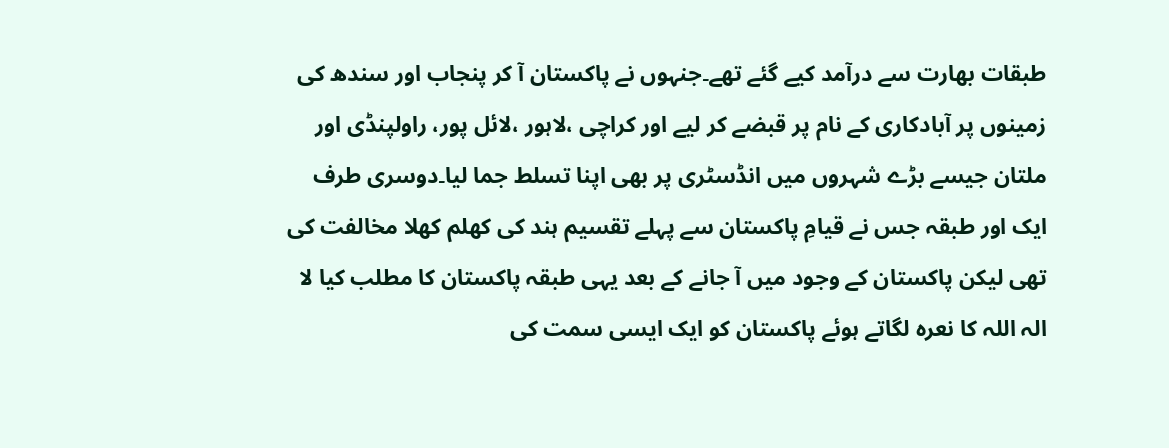طبقات بھارت سے درآمد کیے گئے تھے۔جنہوں نے پاکستان آ کر پنجاب اور سندھ کی زمینوں پر آبادکاری کے نام پر قبضے کر لیے اور کراچی ،لاہور ،لائل پور، راولپنڈی اور ملتان جیسے بڑے شہروں میں انڈسٹری پر بھی اپنا تسلط جما لیا۔دوسری طرف ایک اور طبقہ جس نے قیامِ پاکستان سے پہلے تقسیم ہند کی کھلم کھلا مخالفت کی تھی لیکن پاکستان کے وجود میں آ جانے کے بعد یہی طبقہ پاکستان کا مطلب کیا لا الہ اللہ کا نعرہ لگاتے ہوئے پاکستان کو ایک ایسی سمت کی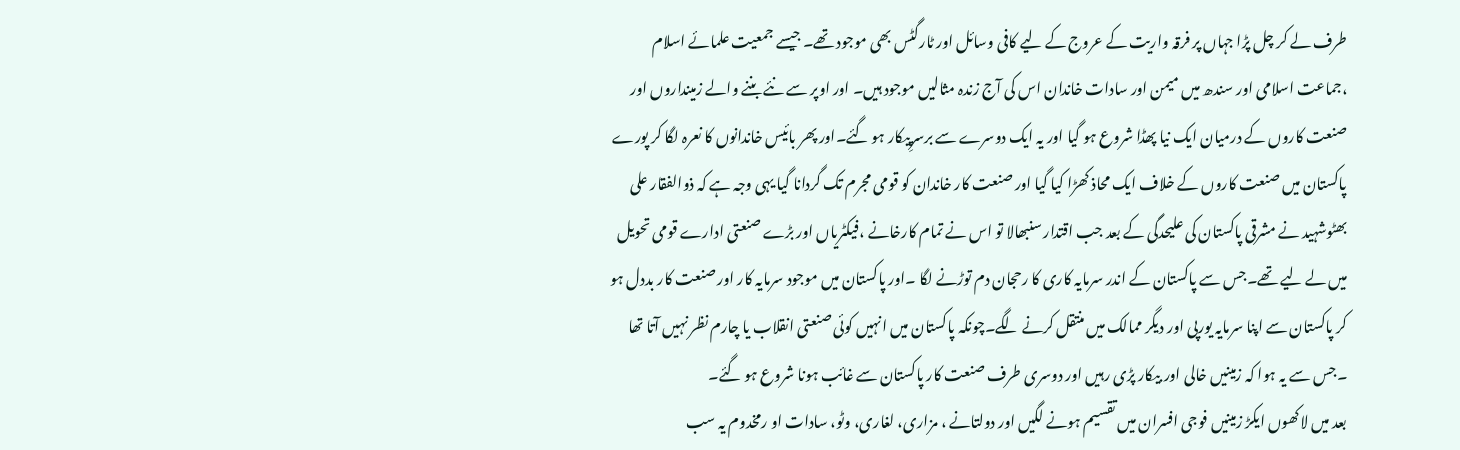طرف لے کر چل پڑا جہاں پر فرقہ واریت کے عروج کے لیے کافی وسائل اور ٹارگٹس بھی موجود تھے۔ جیسے جمعیت علمائے اسلام ،جماعت اسلامی اور سندھ میں میمن اور سادات خاندان اس کی آج زندہ مثالیں موجود ہیں۔ اور اوپر سے نئے بننے والے زمینداروں اور صنعت کاروں کے درمیان ایک نیا پھڈا شروع ہو گیا اور یہ ایک دوسرے سے برسرِپیکار ہو گئے۔اور پھر بائیس خاندانوں کا نعرہ لگا کر پورے پاکستان میں صنعت کاروں کے خلاف ایک محاذ کھڑا کیا گیا اور صنعت کار خاندان کو قومی مجرم تک گردانا گیا یہی وجہ ہے کہ ذوالفقار علی بھٹوشہید نے مشرقی پاکستان کی علیحدگی کے بعد جب اقتدار سنبھالا تو اس نے تمام کارخانے ،فیکٹریاں اور بڑے صنعتی ادارے قومی تحویل میں لے لیے تھے۔جس سے پاکستان کے اندر سرمایہ کاری کا رحجان دم توڑنے لگا ۔اور پاکستان میں موجود سرمایہ کار اور صنعت کار بددل ہو کر پاکستان سے اپنا سرمایہ یورپی اور دیگر ممالک میں منتقل کرنے لگے۔چونکہ پاکستان میں انہیں کوئی صنعتی انقلاب یا چارم نظر نہیں آتا تھا ۔جس سے یہ ہوا کہ زمینیں خالی اور بیکار پڑی رہیں اور دوسری طرف صنعت کار پاکستان سے غائب ہونا شروع ہو گئے۔
بعد میں لاکھوں ایکڑ زمینیں فوجی افسران میں تقسیم ہونے لگیں اور دولتانے ، مزاری، لغاری، وٹو، سادات او رمخدوم یہ سب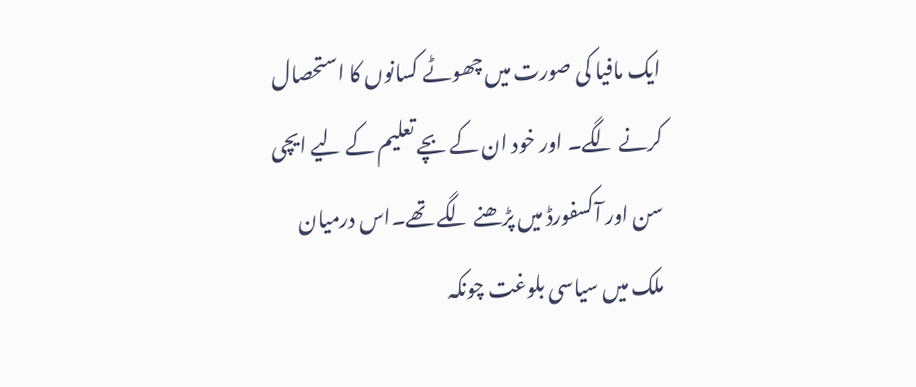ایک مافیا کی صورت میں چھوٹے کسانوں کا استحصال کرنے لگے۔ اور خود ان کے بچے تعلیم کے لیے ایچی سن اور آکسفورڈ میں پڑھنے لگے تھے۔اس درمیان ملک میں سیاسی بلوغت چونکہ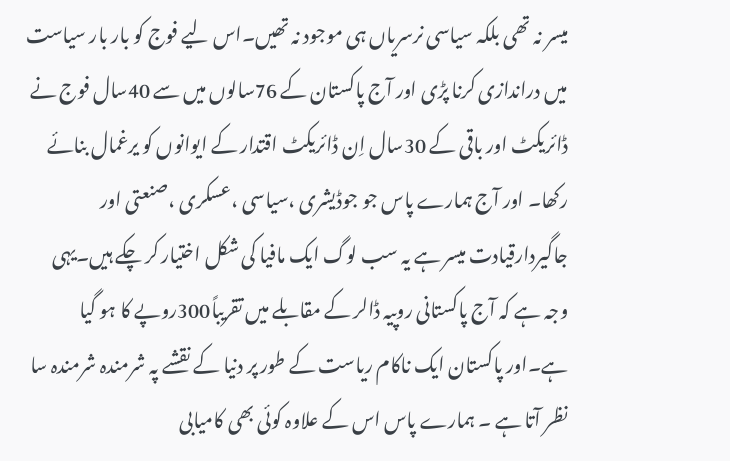میسر نہ تھی بلکہ سیاسی نرسریاں ہی موجود نہ تھیں۔اس لیے فوج کو بار بار سیاست میں دراندازی کرنا پڑی اور آج پاکستان کے 76سالوں میں سے 40سال فوج نے ڈائریکٹ اور باقی کے 30سال اِن ڈائریکٹ اقتدار کے ایوانوں کو یرغمال بنائے رکھا۔ اور آج ہمارے پاس جو جوڈیشری ،سیاسی ،عسکری ،صنعتی اور جاگیردارقیادت میسر ہے یہ سب لوگ ایک مافیا کی شکل اختیار کر چکے ہیں۔یہی وجہ ہے کہ آج پاکستانی روپیہ ڈالر کے مقابلے میں تقریباً300روپے کا ہو گیا ہے۔اور پاکستان ایک ناکام ریاست کے طور پر دنیا کے نقشے پہ شرمندہ شرمندہ سا نظر آتا ہے ۔ ہمارے پاس اس کے علاوہ کوئی بھی کامیابی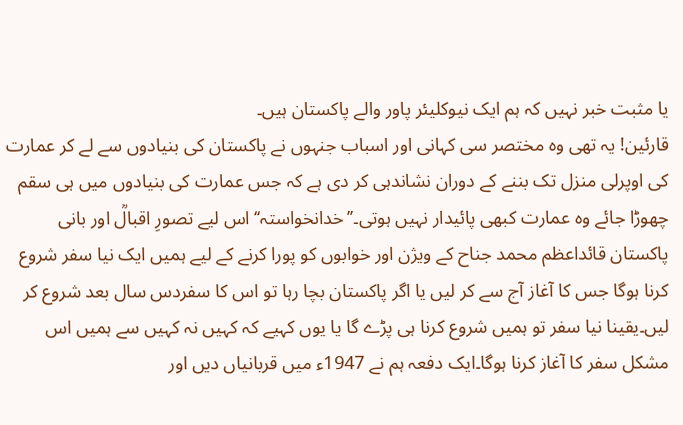یا مثبت خبر نہیں کہ ہم ایک نیوکلیئر پاور والے پاکستان ہیں۔
قارئین! یہ تھی وہ مختصر سی کہانی اور اسباب جنہوں نے پاکستان کی بنیادوں سے لے کر عمارت کی اوپرلی منزل تک بننے کے دوران نشاندہی کر دی ہے کہ جس عمارت کی بنیادوں میں ہی سقم چھوڑا جائے وہ عمارت کبھی پائیدار نہیں ہوتی۔’’خدانخواستہ‘‘ اس لیے تصورِ اقبالؒ اور بانی پاکستان قائداعظم محمد جناح کے ویژن اور خوابوں کو پورا کرنے کے لیے ہمیں ایک نیا سفر شروع کرنا ہوگا جس کا آغاز آج سے کر لیں یا اگر پاکستان بچا رہا تو اس کا سفردس سال بعد شروع کر لیں۔یقینا نیا سفر تو ہمیں شروع کرنا ہی پڑے گا یا یوں کہیے کہ کہیں نہ کہیں سے ہمیں اس مشکل سفر کا آغاز کرنا ہوگا۔ایک دفعہ ہم نے 1947ء میں قربانیاں دیں اور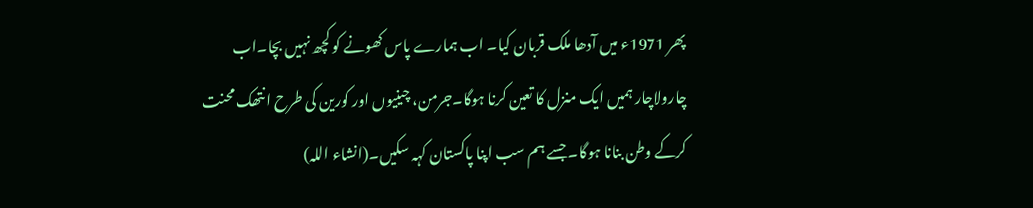پھر 1971ء میں آدھا ملک قربان کیا۔ اب ہمارے پاس کھونے کو کچھ نہیں بچا۔اب چارولاچار ہمیں ایک منزل کا تعین کرنا ہوگا۔جرمن، چینیوں اور کورین کی طرح انتھک محنت کرکے وطن بنانا ہوگا۔ جسے ہم سب اپنا پاکستان کہہ سکیں۔(انشاء اللہ)